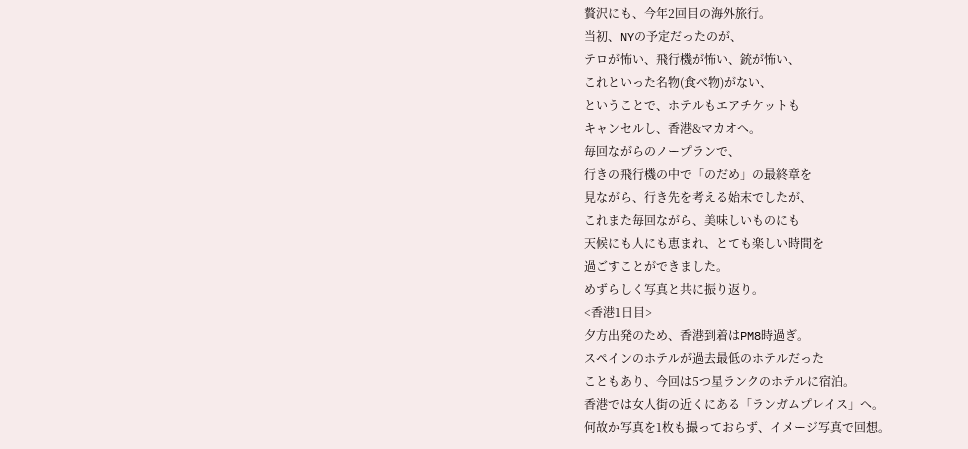贅沢にも、今年2回目の海外旅行。
当初、NYの予定だったのが、
テロが怖い、飛行機が怖い、銃が怖い、
これといった名物(食べ物)がない、
ということで、ホテルもエアチケットも
キャンセルし、香港&マカオへ。
毎回ながらのノープランで、
行きの飛行機の中で「のだめ」の最終章を
見ながら、行き先を考える始末でしたが、
これまた毎回ながら、美味しいものにも
天候にも人にも恵まれ、とても楽しい時間を
過ごすことができました。
めずらしく写真と共に振り返り。
<香港1日目>
夕方出発のため、香港到着はPM8時過ぎ。
スペインのホテルが過去最低のホテルだった
こともあり、今回は5つ星ランクのホテルに宿泊。
香港では女人街の近くにある「ランガムプレイス」へ。
何故か写真を1枚も撮っておらず、イメージ写真で回想。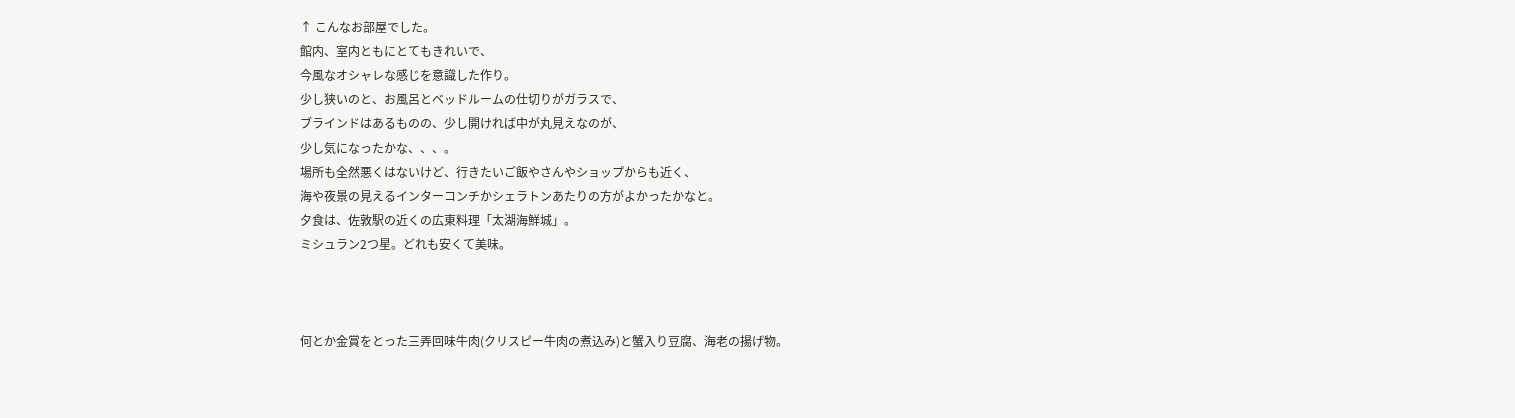↑ こんなお部屋でした。
館内、室内ともにとてもきれいで、
今風なオシャレな感じを意識した作り。
少し狭いのと、お風呂とベッドルームの仕切りがガラスで、
ブラインドはあるものの、少し開ければ中が丸見えなのが、
少し気になったかな、、、。
場所も全然悪くはないけど、行きたいご飯やさんやショップからも近く、
海や夜景の見えるインターコンチかシェラトンあたりの方がよかったかなと。
夕食は、佐敦駅の近くの広東料理「太湖海鮮城」。
ミシュラン2つ星。どれも安くて美味。



何とか金賞をとった三弄回味牛肉(クリスピー牛肉の煮込み)と蟹入り豆腐、海老の揚げ物。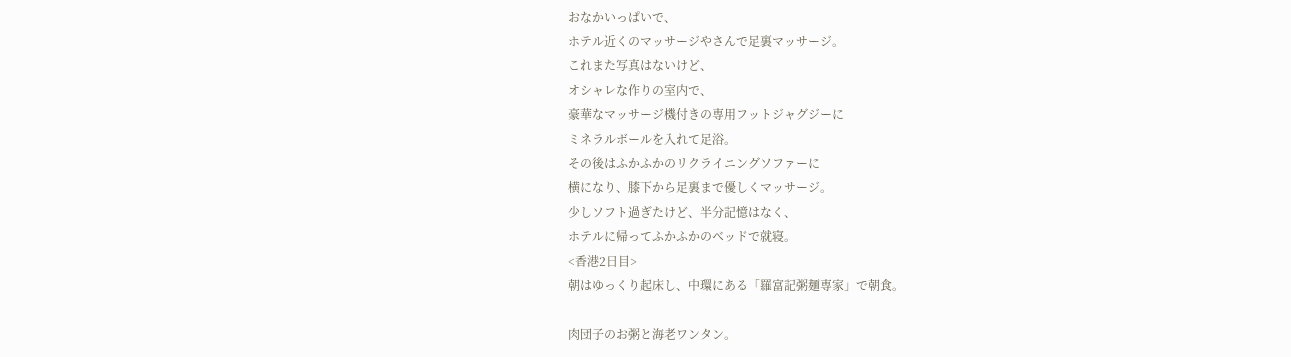おなかいっぱいで、
ホテル近くのマッサージやさんで足裏マッサージ。
これまた写真はないけど、
オシャレな作りの室内で、
豪華なマッサージ機付きの専用フットジャグジーに
ミネラルボールを入れて足浴。
その後はふかふかのリクライニングソファーに
横になり、膝下から足裏まで優しくマッサージ。
少しソフト過ぎたけど、半分記憶はなく、
ホテルに帰ってふかふかのベッドで就寝。
<香港2日目>
朝はゆっくり起床し、中環にある「羅富記粥麺専家」で朝食。

肉団子のお粥と海老ワンタン。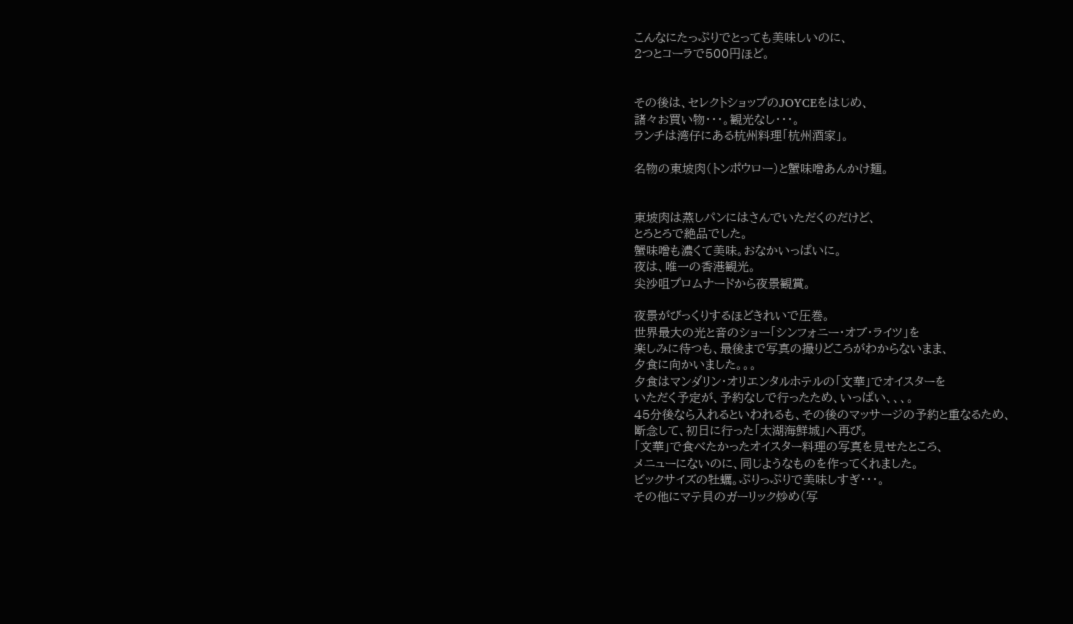こんなにたっぷりでとっても美味しいのに、
2つとコーラで500円ほど。


その後は、セレクトショップのJOYCEをはじめ、
諸々お買い物・・・。観光なし・・・。
ランチは湾仔にある杭州料理「杭州酒家」。

名物の東坡肉(トンポウロー)と蟹味噌あんかけ麺。


東坡肉は蒸しパンにはさんでいただくのだけど、
とろとろで絶品でした。
蟹味噌も濃くて美味。おなかいっぱいに。
夜は、唯一の香港観光。
尖沙咀プロムナードから夜景観賞。

夜景がびっくりするほどきれいで圧巻。
世界最大の光と音のショー「シンフォニー・オブ・ライツ」を
楽しみに待つも、最後まで写真の撮りどころがわからないまま、
夕食に向かいました。。。
夕食はマンダリン・オリエンタルホテルの「文華」でオイスターを
いただく予定が、予約なしで行ったため、いっぱい、、、。
45分後なら入れるといわれるも、その後のマッサージの予約と重なるため、
断念して、初日に行った「太湖海鮮城」へ再び。
「文華」で食べたかったオイスター料理の写真を見せたところ、
メニューにないのに、同じようなものを作ってくれました。
ビックサイズの牡蠣。ぷりっぷりで美味しすぎ・・・。
その他にマテ貝のガーリック炒め(写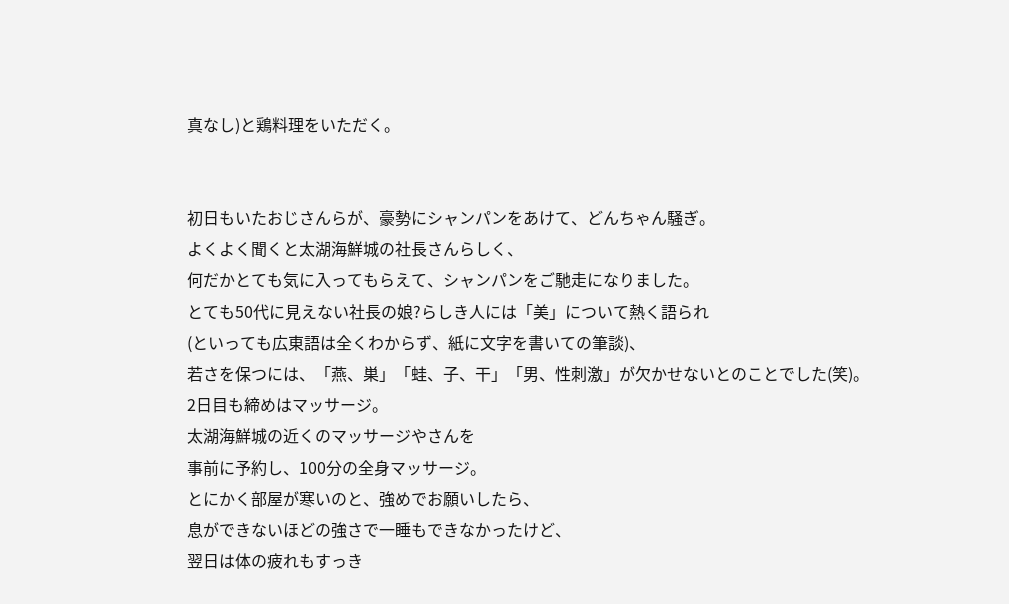真なし)と鶏料理をいただく。


初日もいたおじさんらが、豪勢にシャンパンをあけて、どんちゃん騒ぎ。
よくよく聞くと太湖海鮮城の社長さんらしく、
何だかとても気に入ってもらえて、シャンパンをご馳走になりました。
とても50代に見えない社長の娘?らしき人には「美」について熱く語られ
(といっても広東語は全くわからず、紙に文字を書いての筆談)、
若さを保つには、「燕、巣」「蛙、子、干」「男、性刺激」が欠かせないとのことでした(笑)。
2日目も締めはマッサージ。
太湖海鮮城の近くのマッサージやさんを
事前に予約し、100分の全身マッサージ。
とにかく部屋が寒いのと、強めでお願いしたら、
息ができないほどの強さで一睡もできなかったけど、
翌日は体の疲れもすっき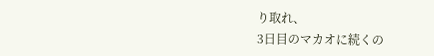り取れ、
3日目のマカオに続くの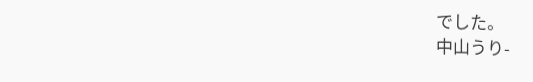でした。
中山うり-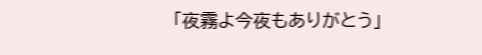「夜霧よ今夜もありがとう」